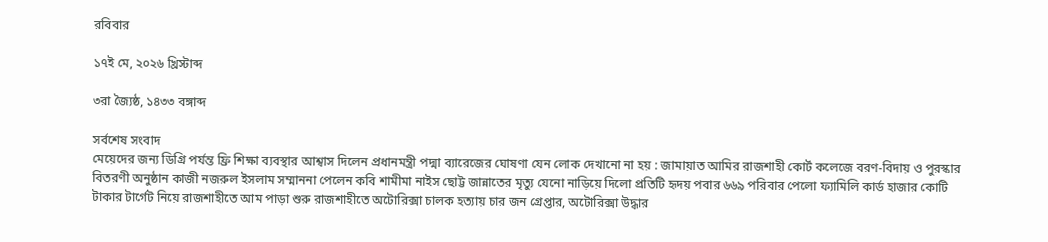রবিবার

১৭ই মে, ২০২৬ খ্রিস্টাব্দ

৩রা জ্যৈষ্ঠ, ১৪৩৩ বঙ্গাব্দ

সর্বশেষ সংবাদ
মেয়েদের জন্য ডিগ্রি পর্যন্ত ফ্রি শিক্ষা ব্যবস্থার আশ্বাস দিলেন প্রধানমন্ত্রী পদ্মা ব্যারেজের ঘোষণা যেন লোক দেখানো না হয় : জামায়াত আমির রাজশাহী কোর্ট কলেজে বরণ-বিদায় ও পুরস্কার বিতরণী অনুষ্ঠান কাজী নজরুল ইসলাম সম্মাননা পেলেন কবি শামীমা নাইস ছোট্ট জান্নাতের মৃত্যু যেনো নাড়িয়ে দিলো প্রতিটি হৃদয় পবার ৬৬৯ পরিবার পেলো ফ্যামিলি কার্ড হাজার কোটি টাকার টার্গেট নিয়ে রাজশাহীতে আম পাড়া শুরু রাজশাহীতে অটোরিক্সা চালক হত্যায় চার জন গ্রেপ্তার, অটোরিক্সা উদ্ধার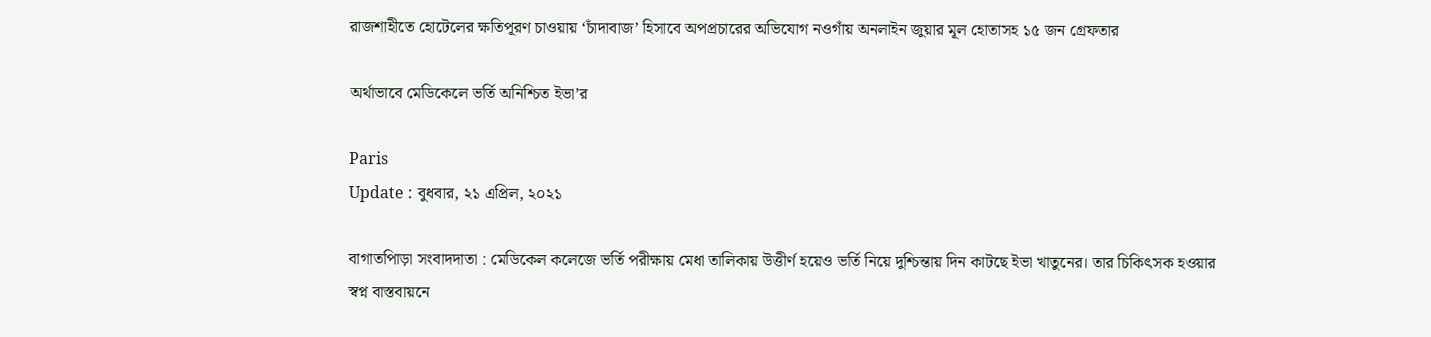রাজশাহীতে হোটেলের ক্ষতিপূরণ চাওয়ায় ‘চাঁদাবাজ’ হিসাবে অপপ্রচারের অভিযোগ নওগাঁয় অনলাইন জুয়ার মূল হোতাসহ ১৫ জন গ্রেফতার

অর্থাভাবে মেডিকেলে ভর্তি অনিশ্চিত ইভা’র

Paris
Update : বুধবার, ২১ এপ্রিল, ২০২১

বাগাতপিাড়া সংবাদদাতা : মেডিকেল কলেজে ভর্তি পরীক্ষায় মেধা তালিকায় উত্তীর্ণ হয়েও ভর্তি নিয়ে দুশ্চিন্তায় দিন কাটছে ইভা খাতুনের। তার চিকিৎসক হওয়ার স্বপ্ন বাস্তবায়নে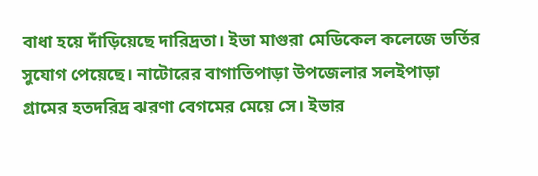বাধা হয়ে দাঁড়িয়েছে দারিদ্রতা। ইভা মাগুরা মেডিকেল কলেজে ভর্তির সুযোগ পেয়েছে। নাটোরের বাগাতিপাড়া উপজেলার সলইপাড়া গ্রামের হতদরিদ্র ঝরণা বেগমের মেয়ে সে। ইভার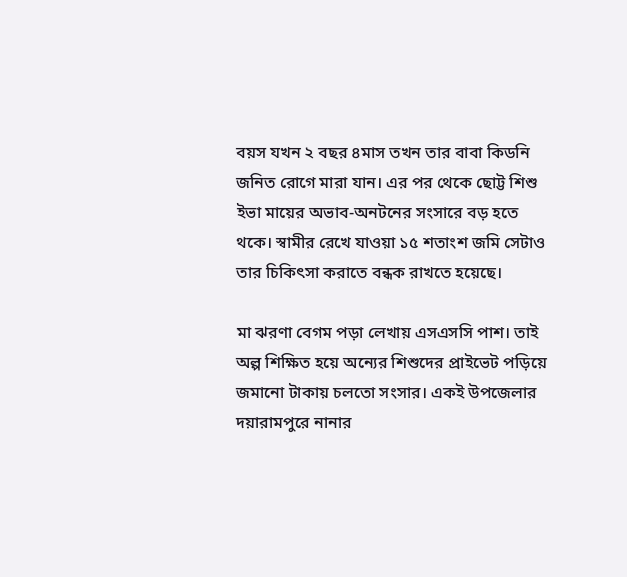বয়স যখন ২ বছর ৪মাস তখন তার বাবা কিডনি জনিত রোগে মারা যান। এর পর থেকে ছোট্ট শিশু ইভা মায়ের অভাব-অনটনের সংসারে বড় হতে থকে। স্বামীর রেখে যাওয়া ১৫ শতাংশ জমি সেটাও তার চিকিৎসা করাতে বন্ধক রাখতে হয়েছে।

মা ঝরণা বেগম পড়া লেখায় এসএসসি পাশ। তাই অল্প শিক্ষিত হয়ে অন্যের শিশুদের প্রাইভেট পড়িয়ে জমানো টাকায় চলতো সংসার। একই উপজেলার দয়ারামপুরে নানার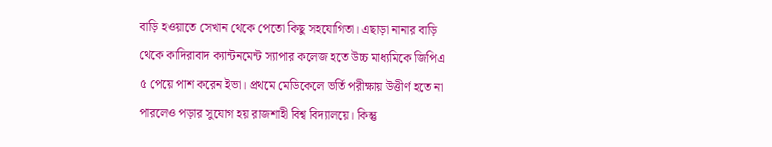বাড়ি হওয়াতে সেখান থেকে পেতো কিছু সহযোগিতা। এছাড়া নানার বাড়ি থেকে কাদিরাবাদ ক্যান্টনমেন্ট স্যাপার কলেজ হতে উচ্চ মাধ্যমিকে জিপিএ ৫ পেয়ে পাশ করেন ইভা। প্রথমে মেডিকেলে ভর্তি পরীক্ষায় উত্তীর্ণ হতে না পারলেও পড়ার সুযোগ হয় রাজশাহী বিশ্ব বিদ্যালয়ে। কিন্তু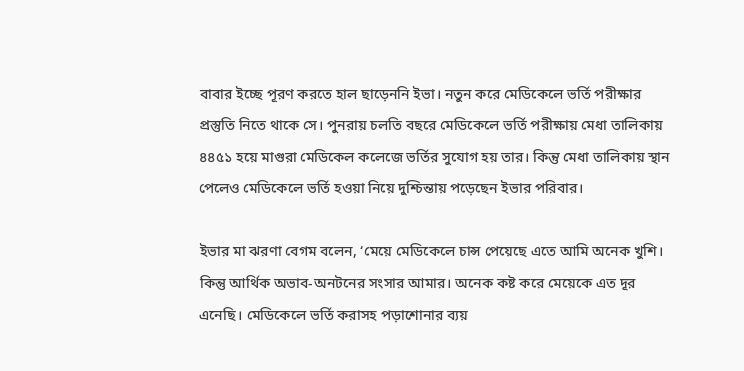বাবার ইচ্ছে পূরণ করতে হাল ছাড়েননি ইভা। নতুন করে মেডিকেলে ভর্তি পরীক্ষার প্রস্তুতি নিতে থাকে সে। পুনরায় চলতি বছরে মেডিকেলে ভর্তি পরীক্ষায় মেধা তালিকায় ৪৪৫১ হয়ে মাগুরা মেডিকেল কলেজে ভর্তির সুযোগ হয় তার। কিন্তু মেধা তালিকায় স্থান পেলেও মেডিকেলে ভর্তি হওয়া নিয়ে দুশ্চিন্তায় পড়েছেন ইভার পরিবার।

ইভার মা ঝরণা বেগম বলেন, ‘মেয়ে মেডিকেলে চান্স পেয়েছে এতে আমি অনেক খুশি। কিন্তু আর্থিক অভাব-অনটনের সংসার আমার। অনেক কষ্ট করে মেয়েকে এত দূর এনেছি। মেডিকেলে ভর্তি করাসহ পড়াশোনার ব্যয়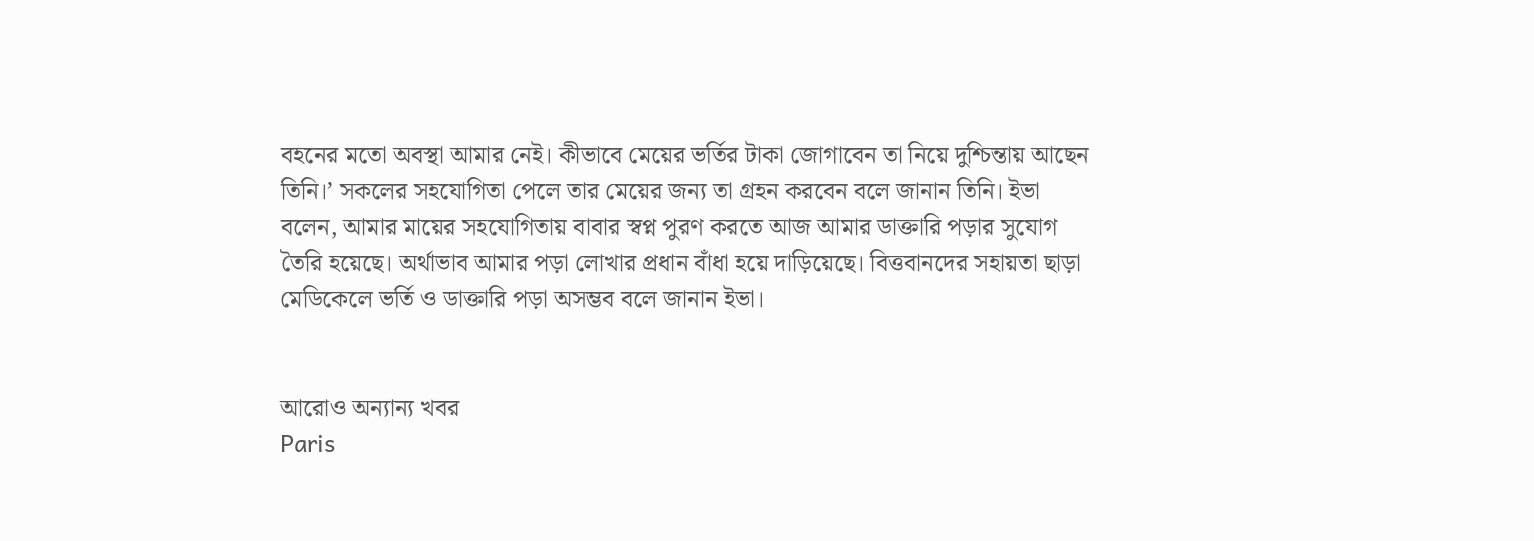বহনের মতো অবস্থা আমার নেই। কীভাবে মেয়ের ভর্তির টাকা জোগাবেন তা নিয়ে দুশ্চিন্তায় আছেন তিনি।’ সকলের সহযোগিতা পেলে তার মেয়ের জন্য তা গ্রহন করবেন বলে জানান তিনি। ইভা বলেন, আমার মায়ের সহযোগিতায় বাবার স্বপ্ন পুরণ করতে আজ আমার ডাক্তারি পড়ার সুযোগ তৈরি হয়েছে। অর্থাভাব আমার পড়া লোখার প্রধান বাঁধা হয়ে দাড়িয়েছে। বিত্তবানদের সহায়তা ছাড়া মেডিকেলে ভর্তি ও ডাক্তারি পড়া অসম্ভব বলে জানান ইভা।


আরোও অন্যান্য খবর
Paris